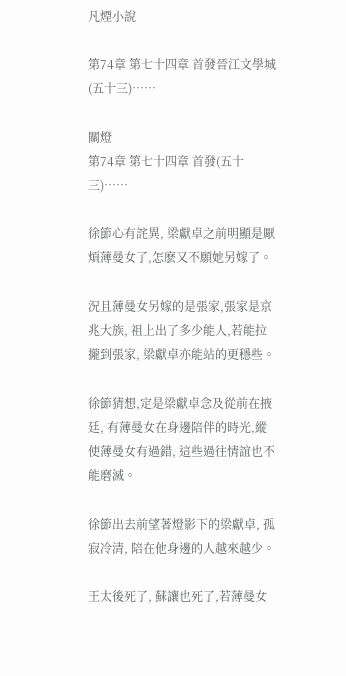凡煙小說

第74章 第七十四章 首發晉江文學城(五十三)……

關燈
第74章 第七十四章 首發(五十三)……

徐節心有詫異, 梁獻卓之前明顯是厭煩薄曼女了,怎麽又不願她另嫁了。

況且薄曼女另嫁的是張家,張家是京兆大族, 祖上出了多少能人,若能拉攏到張家, 梁獻卓亦能站的更穩些。

徐節猜想,定是梁獻卓念及從前在掖廷, 有薄曼女在身邊陪伴的時光,縱使薄曼女有過錯, 這些過往情誼也不能磨滅。

徐節出去前望著燈影下的梁獻卓, 孤寂冷清, 陪在他身邊的人越來越少。

王太後死了, 蘇讓也死了,若薄曼女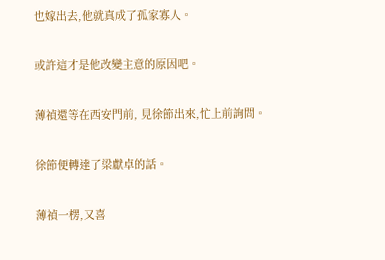也嫁出去,他就真成了孤家寡人。

或許這才是他改變主意的原因吧。

薄禎還等在西安門前, 見徐節出來,忙上前詢問。

徐節便轉達了梁獻卓的話。

薄禎一楞,又喜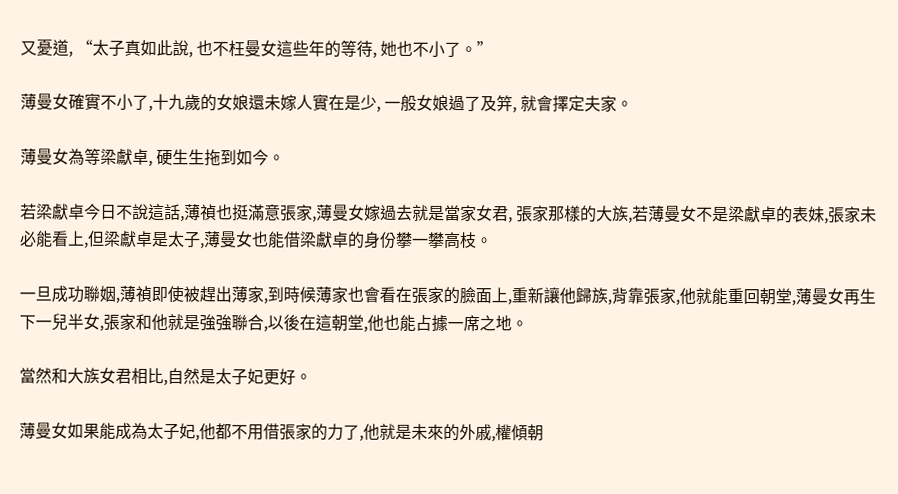又憂道, “太子真如此說, 也不枉曼女這些年的等待, 她也不小了。”

薄曼女確實不小了,十九歲的女娘還未嫁人實在是少, 一般女娘過了及笄, 就會擇定夫家。

薄曼女為等梁獻卓, 硬生生拖到如今。

若梁獻卓今日不說這話,薄禎也挺滿意張家,薄曼女嫁過去就是當家女君, 張家那樣的大族,若薄曼女不是梁獻卓的表妹,張家未必能看上,但梁獻卓是太子,薄曼女也能借梁獻卓的身份攀一攀高枝。

一旦成功聯姻,薄禎即使被趕出薄家,到時候薄家也會看在張家的臉面上,重新讓他歸族,背靠張家,他就能重回朝堂,薄曼女再生下一兒半女,張家和他就是強強聯合,以後在這朝堂,他也能占據一席之地。

當然和大族女君相比,自然是太子妃更好。

薄曼女如果能成為太子妃,他都不用借張家的力了,他就是未來的外戚,權傾朝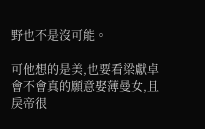野也不是沒可能。

可他想的是美,也要看梁獻卓會不會真的願意娶薄曼女,且戾帝很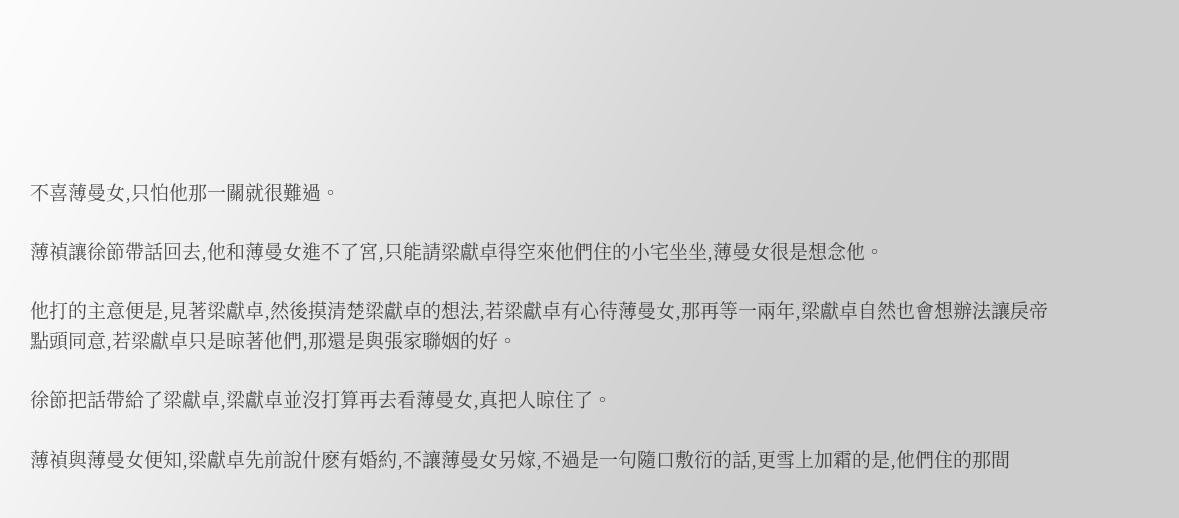不喜薄曼女,只怕他那一關就很難過。

薄禎讓徐節帶話回去,他和薄曼女進不了宮,只能請梁獻卓得空來他們住的小宅坐坐,薄曼女很是想念他。

他打的主意便是,見著梁獻卓,然後摸清楚梁獻卓的想法,若梁獻卓有心待薄曼女,那再等一兩年,梁獻卓自然也會想辦法讓戾帝點頭同意,若梁獻卓只是晾著他們,那還是與張家聯姻的好。

徐節把話帶給了梁獻卓,梁獻卓並沒打算再去看薄曼女,真把人晾住了。

薄禎與薄曼女便知,梁獻卓先前說什麽有婚約,不讓薄曼女另嫁,不過是一句隨口敷衍的話,更雪上加霜的是,他們住的那間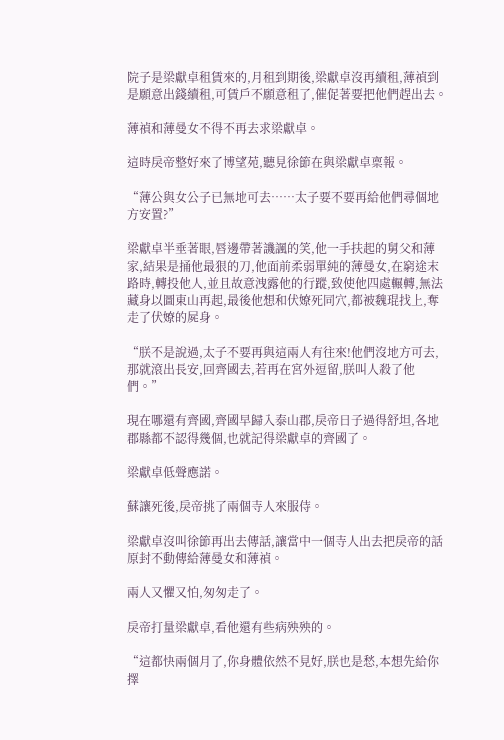院子是梁獻卓租賃來的,月租到期後,梁獻卓沒再續租,薄禎到是願意出錢續租,可賃戶不願意租了,催促著要把他們趕出去。

薄禎和薄曼女不得不再去求梁獻卓。

這時戾帝整好來了博望苑,聽見徐節在與梁獻卓稟報。

“薄公與女公子已無地可去……太子要不要再給他們尋個地方安置?”

梁獻卓半垂著眼,唇邊帶著譏諷的笑,他一手扶起的舅父和薄家,結果是捅他最狠的刀,他面前柔弱單純的薄曼女,在窮途末路時,轉投他人,並且故意洩露他的行蹤,致使他四處輾轉,無法藏身以圖東山再起,最後他想和伏嫽死同穴,都被魏琨找上,奪走了伏嫽的屍身。

“朕不是說過,太子不要再與這兩人有往來!他們沒地方可去,那就滾出長安,回齊國去,若再在宮外逗留,朕叫人殺了他們。”

現在哪還有齊國,齊國早歸入泰山郡,戾帝日子過得舒坦,各地郡縣都不認得幾個,也就記得梁獻卓的齊國了。

梁獻卓低聲應諾。

蘇讓死後,戾帝挑了兩個寺人來服侍。

梁獻卓沒叫徐節再出去傳話,讓當中一個寺人出去把戾帝的話原封不動傳給薄曼女和薄禎。

兩人又懼又怕,匆匆走了。

戾帝打量梁獻卓,看他還有些病殃殃的。

“這都快兩個月了,你身體依然不見好,朕也是愁,本想先給你擇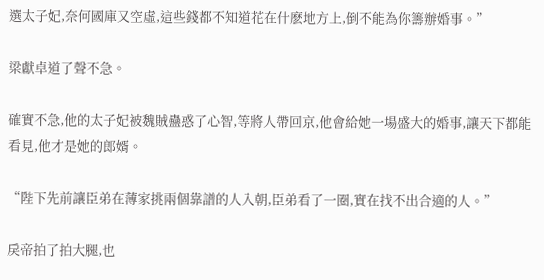選太子妃,奈何國庫又空虛,這些錢都不知道花在什麽地方上,倒不能為你籌辦婚事。”

梁獻卓道了聲不急。

確實不急,他的太子妃被魏賊蠱惑了心智,等將人帶回京,他會給她一場盛大的婚事,讓天下都能看見,他才是她的郎婿。

“陛下先前讓臣弟在薄家挑兩個靠譜的人入朝,臣弟看了一圈,實在找不出合適的人。”

戾帝拍了拍大腿,也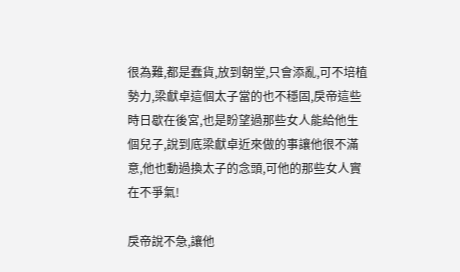很為難,都是蠢貨,放到朝堂,只會添亂,可不培植勢力,梁獻卓這個太子當的也不穩固,戾帝這些時日歇在後宮,也是盼望過那些女人能給他生個兒子,說到底梁獻卓近來做的事讓他很不滿意,他也動過換太子的念頭,可他的那些女人實在不爭氣!

戾帝說不急,讓他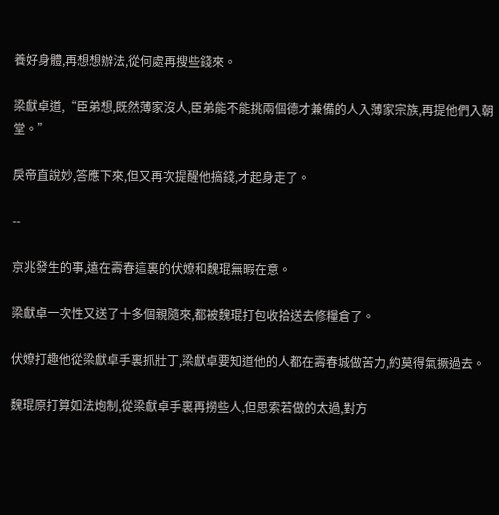養好身體,再想想辦法,從何處再搜些錢來。

梁獻卓道,“臣弟想,既然薄家沒人,臣弟能不能挑兩個德才兼備的人入薄家宗族,再提他們入朝堂。”

戾帝直說妙,答應下來,但又再次提醒他搞錢,才起身走了。

--

京兆發生的事,遠在壽春這裏的伏嫽和魏琨無暇在意。

梁獻卓一次性又送了十多個親隨來,都被魏琨打包收拾送去修糧倉了。

伏嫽打趣他從梁獻卓手裏抓壯丁,梁獻卓要知道他的人都在壽春城做苦力,約莫得氣撅過去。

魏琨原打算如法炮制,從梁獻卓手裏再撈些人,但思索若做的太過,對方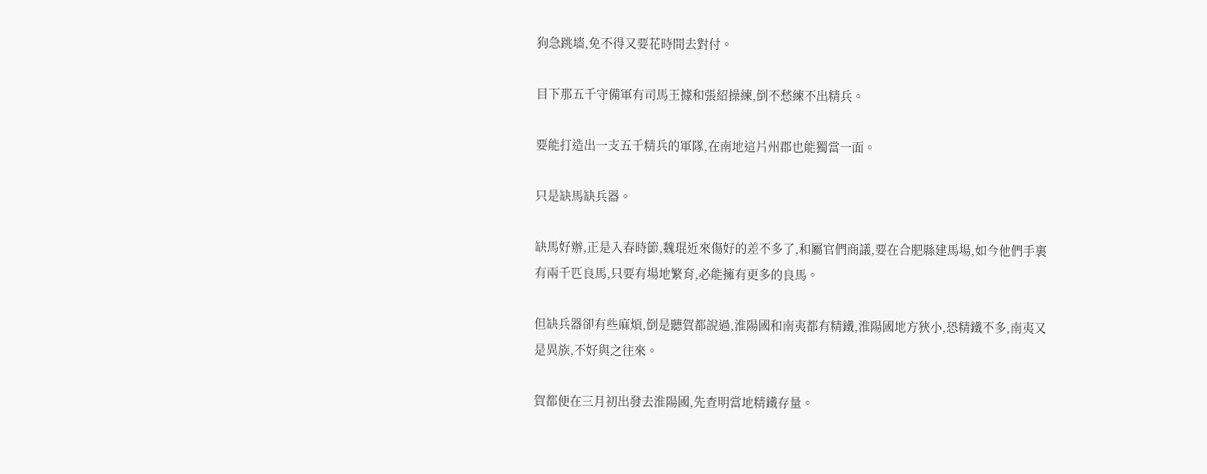狗急跳墻,免不得又要花時間去對付。

目下那五千守備軍有司馬王據和張紹操練,倒不愁練不出精兵。

要能打造出一支五千精兵的軍隊,在南地這片州郡也能獨當一面。

只是缺馬缺兵器。

缺馬好辦,正是入春時節,魏琨近來傷好的差不多了,和屬官們商議,要在合肥縣建馬場,如今他們手裏有兩千匹良馬,只要有場地繁育,必能擁有更多的良馬。

但缺兵器卻有些麻煩,倒是聽賀都說過,淮陽國和南夷都有精鐵,淮陽國地方狹小,恐精鐵不多,南夷又是異族,不好與之往來。

賀都便在三月初出發去淮陽國,先查明當地精鐵存量。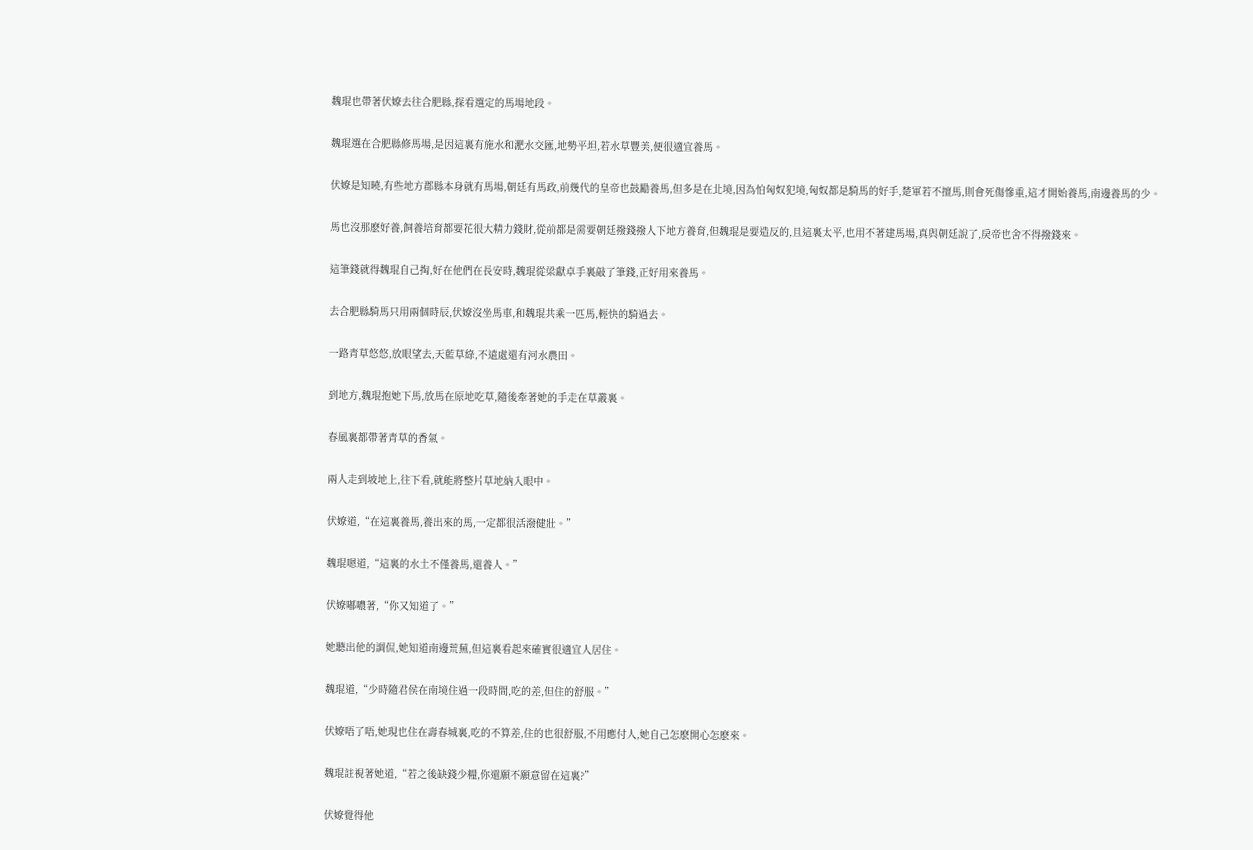魏琨也帶著伏嫽去往合肥縣,探看選定的馬場地段。

魏琨選在合肥縣修馬場,是因這裏有施水和淝水交匯,地勢平坦,若水草豐美,便很適宜養馬。

伏嫽是知曉,有些地方郡縣本身就有馬場,朝廷有馬政,前幾代的皇帝也鼓勵養馬,但多是在北境,因為怕匈奴犯境,匈奴都是騎馬的好手,楚軍若不擅馬,則會死傷慘重,這才開始養馬,南邊養馬的少。

馬也沒那麽好養,飼養培育都要花很大精力錢財,從前都是需要朝廷撥錢撥人下地方養育,但魏琨是要造反的,且這裏太平,也用不著建馬場,真與朝廷說了,戾帝也舍不得撥錢來。

這筆錢就得魏琨自己掏,好在他們在長安時,魏琨從梁獻卓手裏敲了筆錢,正好用來養馬。

去合肥縣騎馬只用兩個時辰,伏嫽沒坐馬車,和魏琨共乘一匹馬,輕快的騎過去。

一路青草悠悠,放眼望去,天藍草綠,不遠處還有河水農田。

到地方,魏琨抱她下馬,放馬在原地吃草,隨後牽著她的手走在草叢裏。

春風裏都帶著青草的香氣。

兩人走到坡地上,往下看,就能將整片草地納入眼中。

伏嫽道,“在這裏養馬,養出來的馬,一定都很活潑健壯。”

魏琨嗯道,“這裏的水土不僅養馬,還養人。”

伏嫽嘟噥著,“你又知道了。”

她聽出他的調侃,她知道南邊荒蕪,但這裏看起來確實很適宜人居住。

魏琨道,“少時隨君侯在南境住過一段時間,吃的差,但住的舒服。”

伏嫽唔了唔,她現也住在壽春城裏,吃的不算差,住的也很舒服,不用應付人,她自己怎麽開心怎麽來。

魏琨註視著她道,“若之後缺錢少糧,你還願不願意留在這裏?”

伏嫽覺得他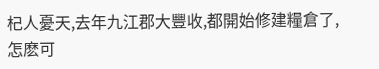杞人憂天,去年九江郡大豐收,都開始修建糧倉了,怎麽可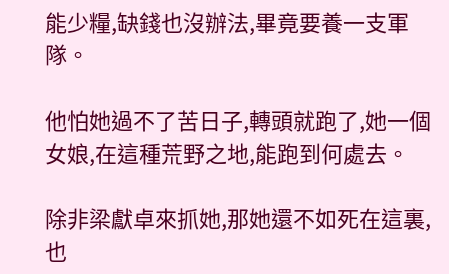能少糧,缺錢也沒辦法,畢竟要養一支軍隊。

他怕她過不了苦日子,轉頭就跑了,她一個女娘,在這種荒野之地,能跑到何處去。

除非梁獻卓來抓她,那她還不如死在這裏,也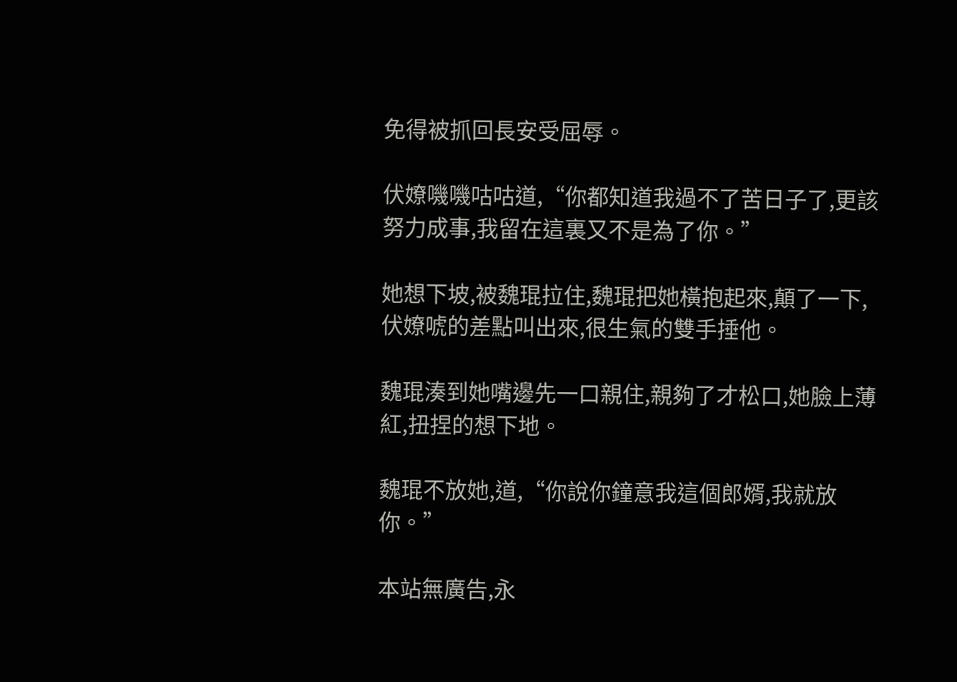免得被抓回長安受屈辱。

伏嫽嘰嘰咕咕道,“你都知道我過不了苦日子了,更該努力成事,我留在這裏又不是為了你。”

她想下坡,被魏琨拉住,魏琨把她橫抱起來,顛了一下,伏嫽唬的差點叫出來,很生氣的雙手捶他。

魏琨湊到她嘴邊先一口親住,親夠了才松口,她臉上薄紅,扭捏的想下地。

魏琨不放她,道,“你說你鐘意我這個郎婿,我就放你。”

本站無廣告,永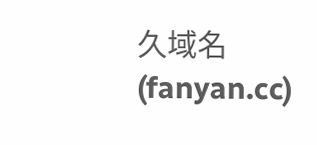久域名(fanyan.cc)